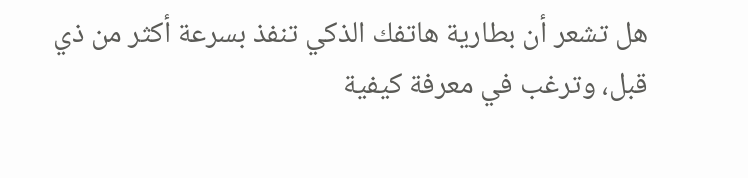هل تشعر أن بطارية هاتفك الذكي تنفذ بسرعة أكثر من ذي قبل، وترغب في معرفة كيفية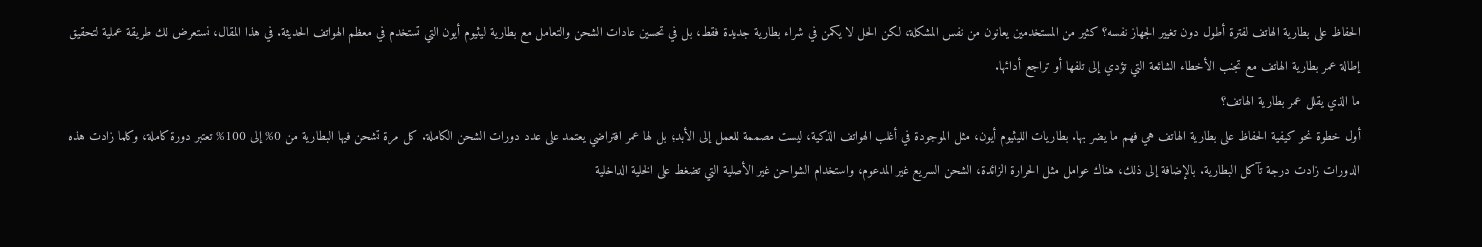الحفاظ على بطارية الهاتف لفترة أطول دون تغيير الجهاز نفسه؟ كثير من المستخدمين يعانون من نفس المشكلة، لكن الحل لا يكمن في شراء بطارية جديدة فقط، بل في تحسين عادات الشحن والتعامل مع بطارية ليثيوم أيون التي تستخدم في معظم الهواتف الحديثة. في هذا المقال، نستعرض لك طريقة عملية لتحقيق إطالة عمر بطارية الهاتف مع تجنب الأخطاء الشائعة التي تؤدي إلى تلفها أو تراجع أدائها.
ما الذي يقلل عمر بطارية الهاتف؟
أول خطوة نحو كيفية الحفاظ على بطارية الهاتف هي فهم ما يضر بها. بطاريات الليثيوم أيون، مثل الموجودة في أغلب الهواتف الذكية، ليست مصممة للعمل إلى الأبد؛ بل لها عمر افتراضي يعتمد على عدد دورات الشحن الكاملة. كل مرة تشحن فيها البطارية من 0% إلى 100% تعتبر دورة كاملة، وكلما زادت هذه الدورات زادت درجة تآكل البطارية. بالإضافة إلى ذلك، هناك عوامل مثل الحرارة الزائدة، الشحن السريع غير المدعوم، واستخدام الشواحن غير الأصلية التي تضغط على الخلية الداخلية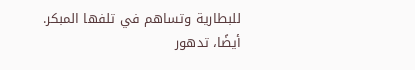للبطارية وتساهم في تلفها المبكر.
أيضًا، تدهور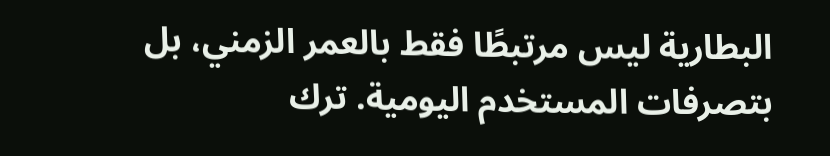البطارية ليس مرتبطًا فقط بالعمر الزمني، بل بتصرفات المستخدم اليومية. ترك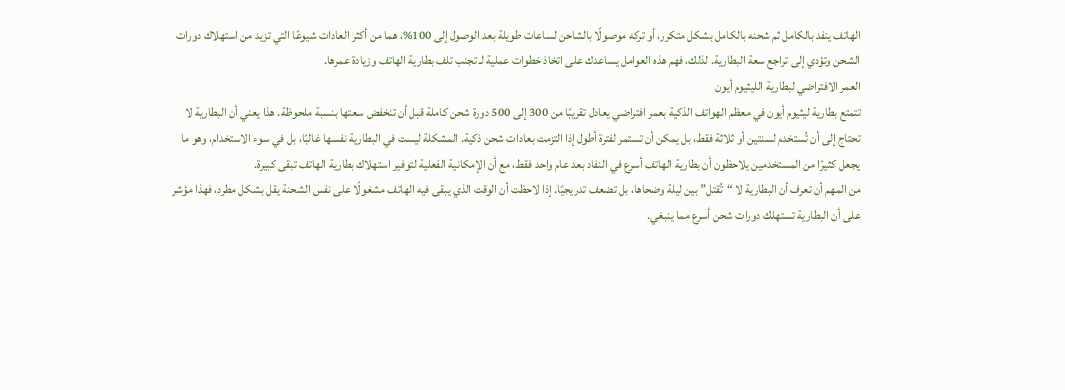الهاتف ينفد بالكامل ثم شحنه بالكامل بشكل متكرر، أو تركه موصولًا بالشاحن لساعات طويلة بعد الوصول إلى 100%، هما من أكثر العادات شيوعًا التي تزيد من استهلاك دورات الشحن وتؤدي إلى تراجع سعة البطارية. لذلك، فهم هذه العوامل يساعدك على اتخاذ خطوات عملية لـ تجنب تلف بطارية الهاتف وزيادة عمرها.
العمر الافتراضي لبطارية الليثيوم أيون
تتمتع بطارية ليثيوم أيون في معظم الهواتف الذكية بعمر افتراضي يعادل تقريبًا من 300 إلى 500 دورة شحن كاملة قبل أن تنخفض سعتها بنسبة ملحوظة. هذا يعني أن البطارية لا تحتاج إلى أن تُستخدم لسنتين أو ثلاثة فقط، بل يمكن أن تستمر لفترة أطول إذا التزمت بعادات شحن ذكية. المشكلة ليست في البطارية نفسها غالبًا، بل في سوء الاستخدام، وهو ما يجعل كثيرًا من المستخدمين يلاحظون أن بطارية الهاتف أسرع في النفاد بعد عام واحد فقط، مع أن الإمكانية الفعلية لتوفير استهلاك بطارية الهاتف تبقى كبيرة.
من المهم أن تعرف أن البطارية لا “تُقتل” بين ليلة وضحاها، بل تضعف تدريجيًا. إذا لاحظت أن الوقت الذي يبقى فيه الهاتف مشغولًا على نفس الشحنة يقل بشكل مطرد، فهذا مؤشر على أن البطارية تستهلك دورات شحن أسرع مما ينبغي.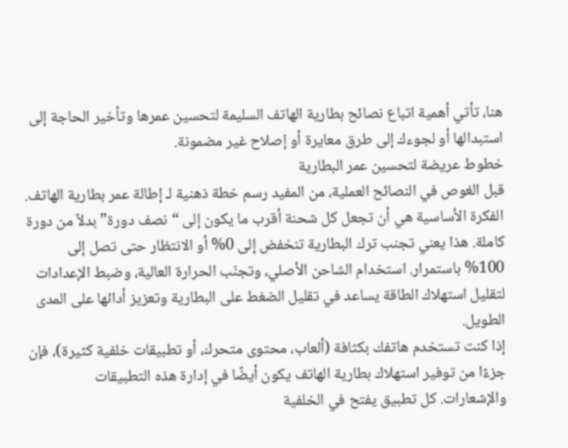هنا، تأتي أهمية اتباع نصائح بطارية الهاتف السليمة لتحسين عمرها وتأخير الحاجة إلى استبدالها أو لجوءك إلى طرق معايرة أو إصلاح غير مضمونة.
خطوط عريضة لتحسين عمر البطارية
قبل الغوص في النصائح العملية، من المفيد رسم خطة ذهنية لـ إطالة عمر بطارية الهاتف. الفكرة الأساسية هي أن تجعل كل شحنة أقرب ما يكون إلى “نصف دورة” بدلاً من دورة كاملة. هذا يعني تجنب ترك البطارية تنخفض إلى 0% أو الانتظار حتى تصل إلى 100% باستمرار. استخدام الشاحن الأصلي، وتجنّب الحرارة العالية، وضبط الإعدادات لتقليل استهلاك الطاقة يساعد في تقليل الضغط على البطارية وتعزيز أدائها على المدى الطويل.
إذا كنت تستخدم هاتفك بكثافة (ألعاب، محتوى متحرك، أو تطبيقات خلفية كثيرة)، فإن جزءًا من توفير استهلاك بطارية الهاتف يكون أيضًا في إدارة هذه التطبيقات والإشعارات. كل تطبيق يفتح في الخلفية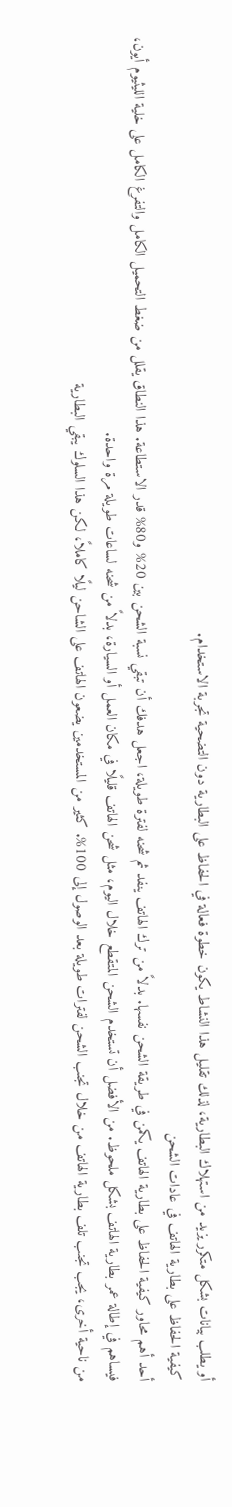أو يطلب بيانات بشكل متكرر يزيد من استهلاك البطارية، لذلك تقليل هذا النشاط يكون خطوة فعالة في الحفاظ على البطارية دون التضحية تجربة الاستخدام.
كيفية الحفاظ على بطارية الهاتف في عادات الشحن
أحد أهم محاور كيفية الحفاظ على بطارية الهاتف يكمن في طريقة الشحن نفسها. بدلاً من ترك الهاتف ينفد ثم شحنه لفترة طويلة، اجعل هدفك أن تبقي نسبة الشحن بين 20% و80% قدر الاستطاعة. هذا النطاق يقلل من ضغط التحميل الكامل والتفرغ الكامل على خلية الليثيوم أيون، فيساهم في إطالة عمر بطارية الهاتف بشكل ملحوظ. من الأفضل أن تستخدم الشحن المتقطع خلال اليوم، مثل شحن الهاتف قليلًا في مكان العمل أو السيارة، بدلاً من شحنه لساعات طويلة مرة واحدة.
من ناحية أخرى، يجب تجنب تلف بطارية الهاتف من خلال تجنب الشحن لفترات طويلة بعد الوصول إلى 100%. كثير من المستخدمين يضعون الهاتف على الشاحن ليلًا كاملاً، لكن هذا السلوك يبقي البطارية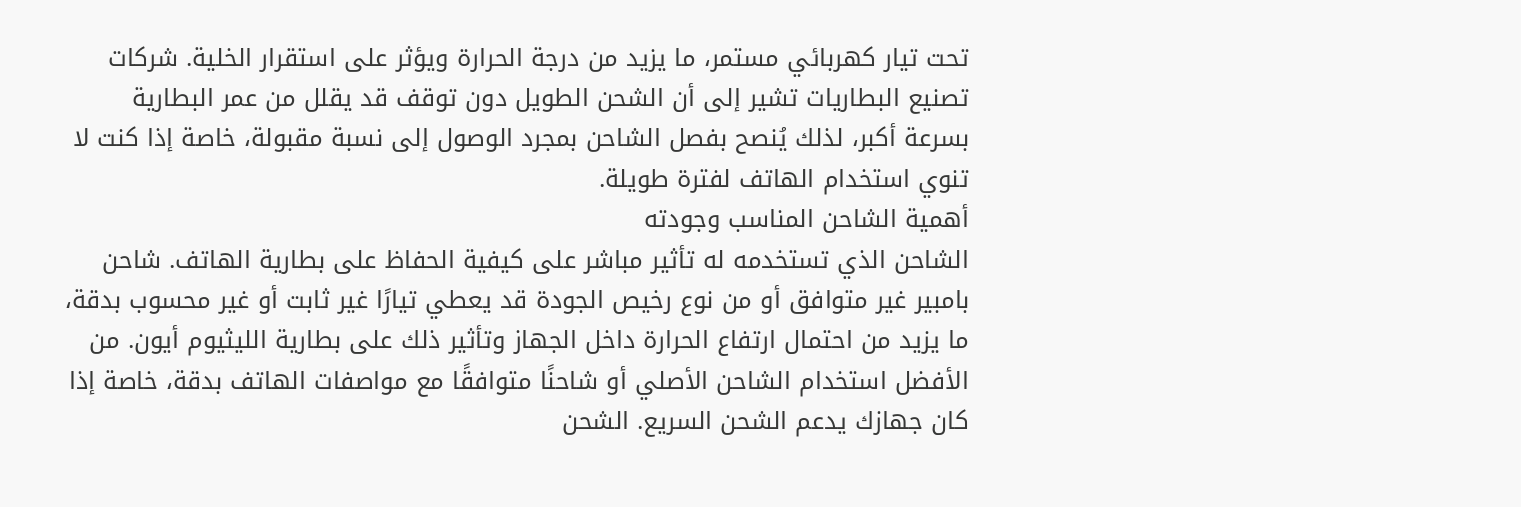تحت تيار كهربائي مستمر، ما يزيد من درجة الحرارة ويؤثر على استقرار الخلية. شركات تصنيع البطاريات تشير إلى أن الشحن الطويل دون توقف قد يقلل من عمر البطارية بسرعة أكبر، لذلك يُنصح بفصل الشاحن بمجرد الوصول إلى نسبة مقبولة، خاصة إذا كنت لا تنوي استخدام الهاتف لفترة طويلة.
أهمية الشاحن المناسب وجودته
الشاحن الذي تستخدمه له تأثير مباشر على كيفية الحفاظ على بطارية الهاتف. شاحن بامبير غير متوافق أو من نوع رخيص الجودة قد يعطي تيارًا غير ثابت أو غير محسوب بدقة، ما يزيد من احتمال ارتفاع الحرارة داخل الجهاز وتأثير ذلك على بطارية الليثيوم أيون. من الأفضل استخدام الشاحن الأصلي أو شاحنًا متوافقًا مع مواصفات الهاتف بدقة، خاصة إذا كان جهازك يدعم الشحن السريع. الشحن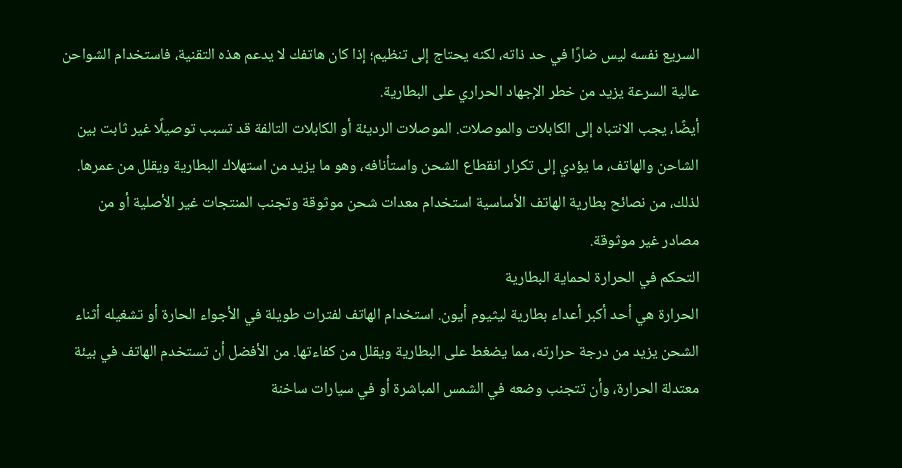السريع نفسه ليس ضارًا في حد ذاته، لكنه يحتاج إلى تنظيم؛ إذا كان هاتفك لا يدعم هذه التقنية، فاستخدام الشواحن عالية السرعة يزيد من خطر الإجهاد الحراري على البطارية.
أيضًا، يجب الانتباه إلى الكابلات والموصلات. الموصلات الرديئة أو الكابلات التالفة قد تسبب توصيلًا غير ثابت بين الشاحن والهاتف، ما يؤدي إلى تكرار انقطاع الشحن واستأنافه، وهو ما يزيد من استهلاك البطارية ويقلل من عمرها. لذلك، من نصائح بطارية الهاتف الأساسية استخدام معدات شحن موثوقة وتجنب المنتجات غير الأصلية أو من مصادر غير موثوقة.
التحكم في الحرارة لحماية البطارية
الحرارة هي أحد أكبر أعداء بطارية ليثيوم أيون. استخدام الهاتف لفترات طويلة في الأجواء الحارة أو تشغيله أثناء الشحن يزيد من درجة حرارته، مما يضغط على البطارية ويقلل من كفاءتها. من الأفضل أن تستخدم الهاتف في بيئة معتدلة الحرارة، وأن تتجنب وضعه في الشمس المباشرة أو في سيارات ساخنة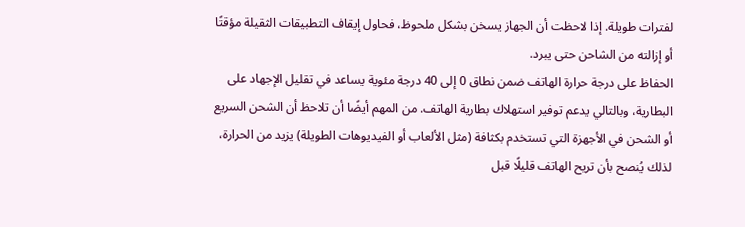لفترات طويلة. إذا لاحظت أن الجهاز يسخن بشكل ملحوظ، فحاول إيقاف التطبيقات الثقيلة مؤقتًا أو إزالته من الشاحن حتى يبرد.
الحفاظ على درجة حرارة الهاتف ضمن نطاق 0 إلى 40 درجة مئوية يساعد في تقليل الإجهاد على البطارية، وبالتالي يدعم توفير استهلاك بطارية الهاتف. من المهم أيضًا أن تلاحظ أن الشحن السريع أو الشحن في الأجهزة التي تستخدم بكثافة (مثل الألعاب أو الفيديوهات الطويلة) يزيد من الحرارة، لذلك يُنصح بأن تريح الهاتف قليلًا قبل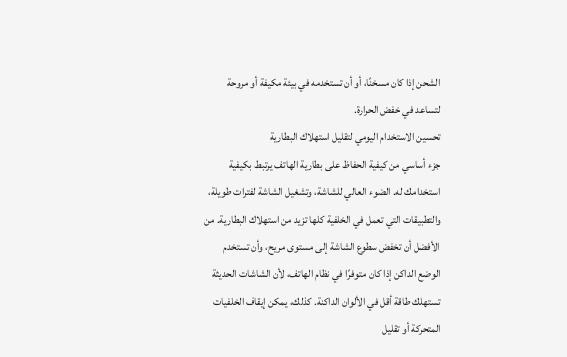الشحن إذا كان مسخنًا، أو أن تستخدمه في بيئة مكيفة أو مروحة لتساعد في خفض الحرارة.
تحسين الاستخدام اليومي لتقليل استهلاك البطارية
جزء أساسي من كيفية الحفاظ على بطارية الهاتف يرتبط بكيفية استخدامك له. الضوء العالي للشاشة، وتشغيل الشاشة لفترات طويلة، والتطبيقات التي تعمل في الخلفية كلها تزيد من استهلاك البطارية. من الأفضل أن تخفض سطوع الشاشة إلى مستوى مريح، وأن تستخدم الوضع الداكن إذا كان متوفرًا في نظام الهاتف، لأن الشاشات الحديثة تستهلك طاقة أقل في الألوان الداكنة. كذلك، يمكن إيقاف الخلفيات المتحركة أو تقليل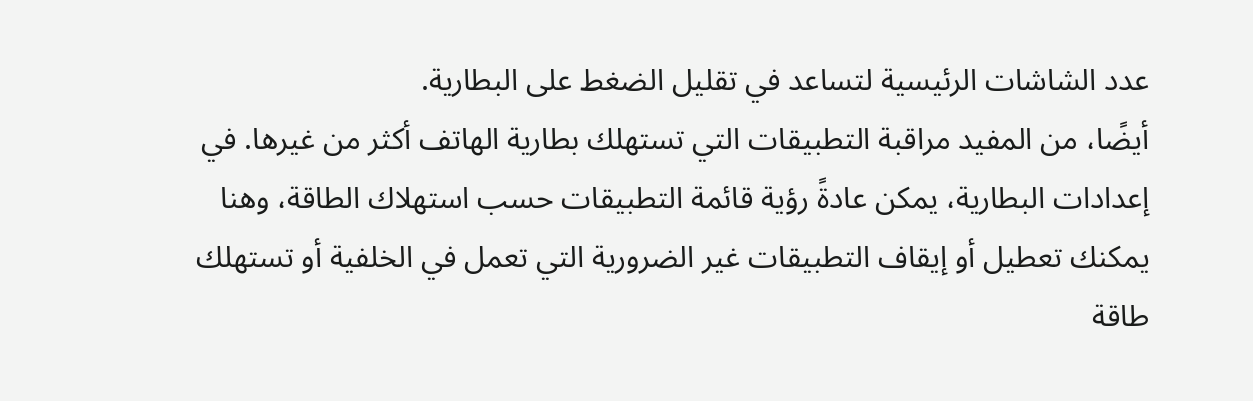عدد الشاشات الرئيسية لتساعد في تقليل الضغط على البطارية.
أيضًا، من المفيد مراقبة التطبيقات التي تستهلك بطارية الهاتف أكثر من غيرها. في إعدادات البطارية، يمكن عادةً رؤية قائمة التطبيقات حسب استهلاك الطاقة، وهنا يمكنك تعطيل أو إيقاف التطبيقات غير الضرورية التي تعمل في الخلفية أو تستهلك طاقة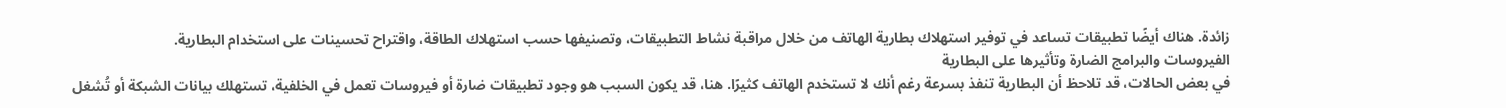زائدة. هناك أيضًا تطبيقات تساعد في توفير استهلاك بطارية الهاتف من خلال مراقبة نشاط التطبيقات، وتصنيفها حسب استهلاك الطاقة، واقتراح تحسينات على استخدام البطارية.
الفيروسات والبرامج الضارة وتأثيرها على البطارية
في بعض الحالات، قد تلاحظ أن البطارية تنفذ بسرعة رغم أنك لا تستخدم الهاتف كثيرًا. هنا، قد يكون السبب هو وجود تطبيقات ضارة أو فيروسات تعمل في الخلفية، تستهلك بيانات الشبكة أو تُشغل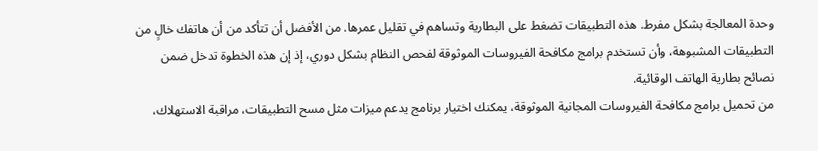وحدة المعالجة بشكل مفرط. هذه التطبيقات تضغط على البطارية وتساهم في تقليل عمرها. من الأفضل أن تتأكد من أن هاتفك خالٍ من التطبيقات المشبوهة، وأن تستخدم برامج مكافحة الفيروسات الموثوقة لفحص النظام بشكل دوري، إذ إن هذه الخطوة تدخل ضمن نصائح بطارية الهاتف الوقائية.
من تحميل برامج مكافحة الفيروسات المجانية الموثوقة، يمكنك اختيار برنامج يدعم ميزات مثل مسح التطبيقات، مراقبة الاستهلاك،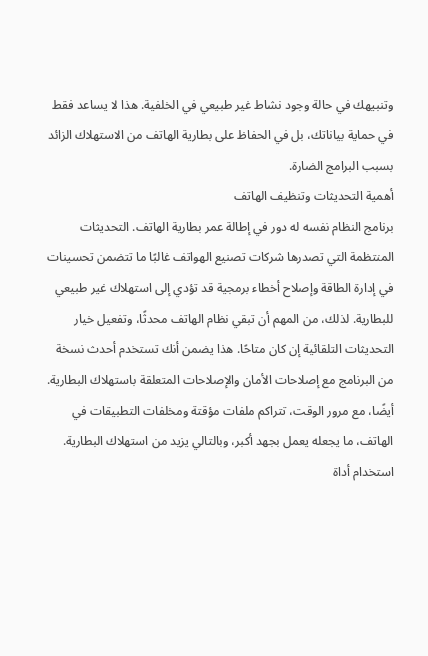وتنبيهك في حالة وجود نشاط غير طبيعي في الخلفية. هذا لا يساعد فقط في حماية بياناتك، بل في الحفاظ على بطارية الهاتف من الاستهلاك الزائد بسبب البرامج الضارة.
أهمية التحديثات وتنظيف الهاتف
برنامج النظام نفسه له دور في إطالة عمر بطارية الهاتف. التحديثات المنتظمة التي تصدرها شركات تصنيع الهواتف غالبًا ما تتضمن تحسينات في إدارة الطاقة وإصلاح أخطاء برمجية قد تؤدي إلى استهلاك غير طبيعي للبطارية. لذلك، من المهم أن تبقي نظام الهاتف محدثًا، وتفعيل خيار التحديثات التلقائية إن كان متاحًا. هذا يضمن أنك تستخدم أحدث نسخة من البرنامج مع إصلاحات الأمان والإصلاحات المتعلقة باستهلاك البطارية.
أيضًا، مع مرور الوقت، تتراكم ملفات مؤقتة ومخلفات التطبيقات في الهاتف، ما يجعله يعمل بجهد أكبر، وبالتالي يزيد من استهلاك البطارية. استخدام أداة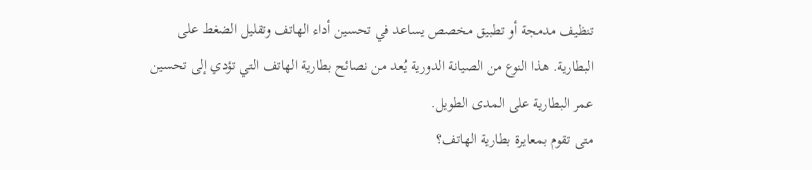تنظيف مدمجة أو تطبيق مخصص يساعد في تحسين أداء الهاتف وتقليل الضغط على البطارية. هذا النوع من الصيانة الدورية يُعد من نصائح بطارية الهاتف التي تؤدي إلى تحسين عمر البطارية على المدى الطويل.
متى تقوم بمعايرة بطارية الهاتف؟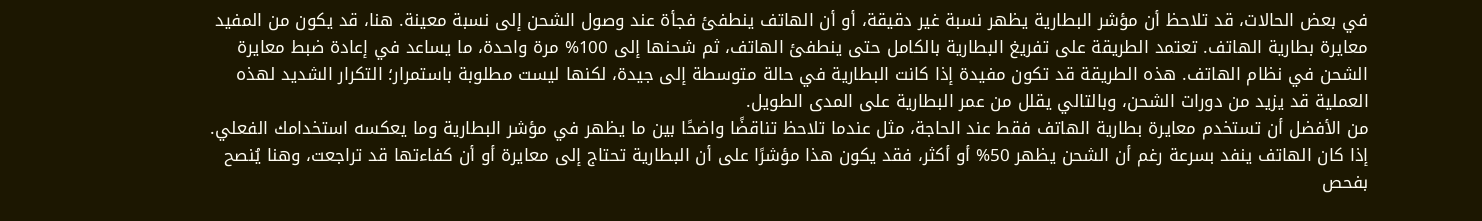في بعض الحالات، قد تلاحظ أن مؤشر البطارية يظهر نسبة غير دقيقة، أو أن الهاتف ينطفئ فجأة عند وصول الشحن إلى نسبة معينة. هنا، قد يكون من المفيد معايرة بطارية الهاتف. تعتمد الطريقة على تفريغ البطارية بالكامل حتى ينطفئ الهاتف، ثم شحنها إلى 100% مرة واحدة، ما يساعد في إعادة ضبط معايرة الشحن في نظام الهاتف. هذه الطريقة قد تكون مفيدة إذا كانت البطارية في حالة متوسطة إلى جيدة، لكنها ليست مطلوبة باستمرار؛ التكرار الشديد لهذه العملية قد يزيد من دورات الشحن، وبالتالي يقلل من عمر البطارية على المدى الطويل.
من الأفضل أن تستخدم معايرة بطارية الهاتف فقط عند الحاجة، مثل عندما تلاحظ تناقضًا واضحًا بين ما يظهر في مؤشر البطارية وما يعكسه استخدامك الفعلي. إذا كان الهاتف ينفد بسرعة رغم أن الشحن يظهر 50% أو أكثر، فقد يكون هذا مؤشرًا على أن البطارية تحتاج إلى معايرة أو أن كفاءتها قد تراجعت، وهنا يُنصح بفحص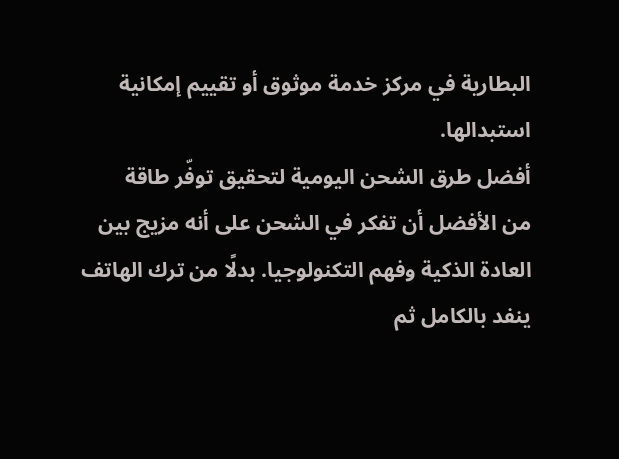البطارية في مركز خدمة موثوق أو تقييم إمكانية استبدالها.
أفضل طرق الشحن اليومية لتحقيق توفّر طاقة
من الأفضل أن تفكر في الشحن على أنه مزيج بين العادة الذكية وفهم التكنولوجيا. بدلًا من ترك الهاتف ينفد بالكامل ثم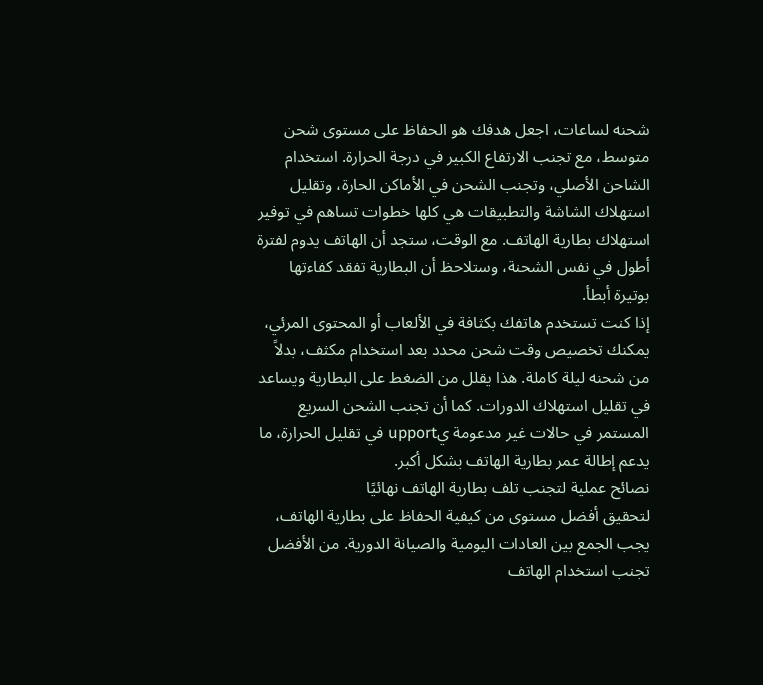شحنه لساعات، اجعل هدفك هو الحفاظ على مستوى شحن متوسط، مع تجنب الارتفاع الكبير في درجة الحرارة. استخدام الشاحن الأصلي، وتجنب الشحن في الأماكن الحارة، وتقليل استهلاك الشاشة والتطبيقات هي كلها خطوات تساهم في توفير استهلاك بطارية الهاتف. مع الوقت، ستجد أن الهاتف يدوم لفترة أطول في نفس الشحنة، وستلاحظ أن البطارية تفقد كفاءتها بوتيرة أبطأ.
إذا كنت تستخدم هاتفك بكثافة في الألعاب أو المحتوى المرئي، يمكنك تخصيص وقت شحن محدد بعد استخدام مكثف، بدلاً من شحنه ليلة كاملة. هذا يقلل من الضغط على البطارية ويساعد في تقليل استهلاك الدورات. كما أن تجنب الشحن السريع المستمر في حالات غير مدعومة يupport في تقليل الحرارة، ما يدعم إطالة عمر بطارية الهاتف بشكل أكبر.
نصائح عملية لتجنب تلف بطارية الهاتف نهائيًا
لتحقيق أفضل مستوى من كيفية الحفاظ على بطارية الهاتف، يجب الجمع بين العادات اليومية والصيانة الدورية. من الأفضل تجنب استخدام الهاتف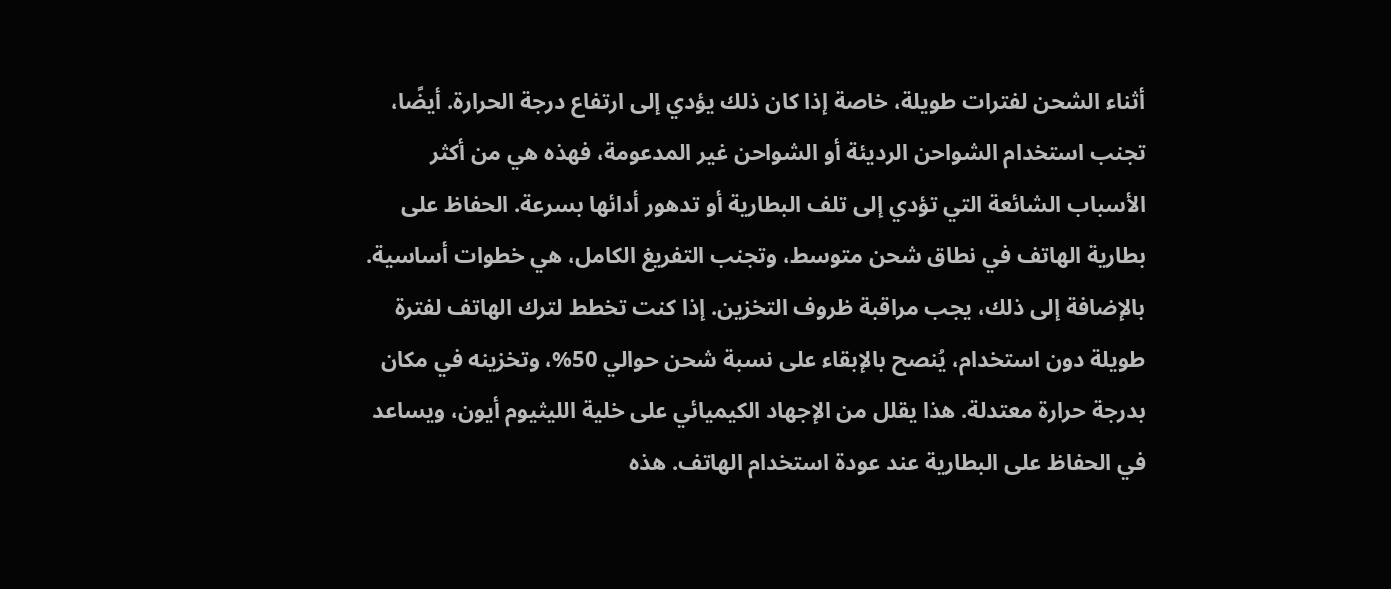أثناء الشحن لفترات طويلة، خاصة إذا كان ذلك يؤدي إلى ارتفاع درجة الحرارة. أيضًا، تجنب استخدام الشواحن الرديئة أو الشواحن غير المدعومة، فهذه هي من أكثر الأسباب الشائعة التي تؤدي إلى تلف البطارية أو تدهور أدائها بسرعة. الحفاظ على بطارية الهاتف في نطاق شحن متوسط، وتجنب التفريغ الكامل، هي خطوات أساسية.
بالإضافة إلى ذلك، يجب مراقبة ظروف التخزين. إذا كنت تخطط لترك الهاتف لفترة طويلة دون استخدام، يُنصح بالإبقاء على نسبة شحن حوالي 50%، وتخزينه في مكان بدرجة حرارة معتدلة. هذا يقلل من الإجهاد الكيميائي على خلية الليثيوم أيون، ويساعد في الحفاظ على البطارية عند عودة استخدام الهاتف. هذه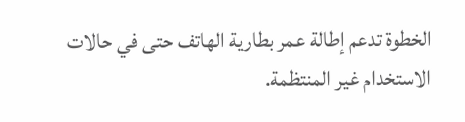الخطوة تدعم إطالة عمر بطارية الهاتف حتى في حالات الاستخدام غير المنتظمة.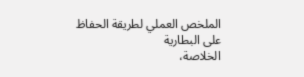الملخص العملي لطريقة الحفاظ على البطارية
الخلاصة،